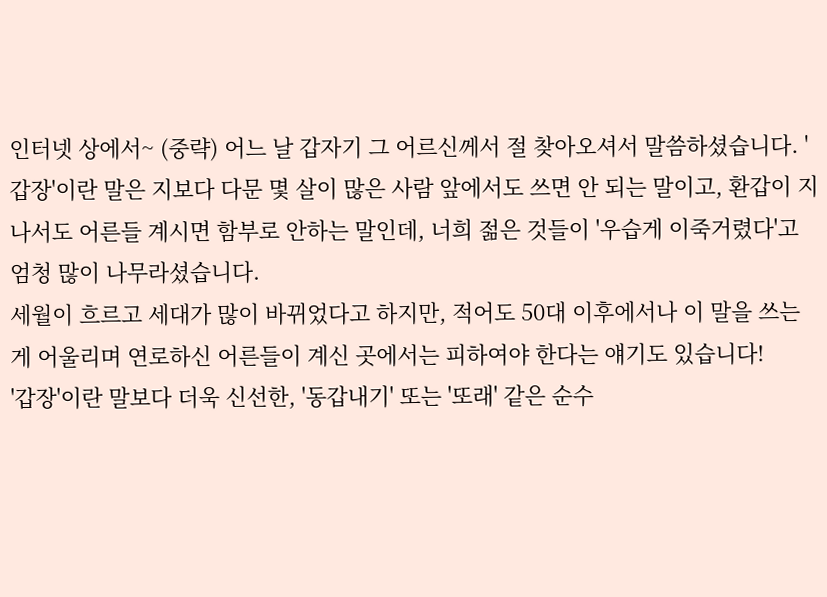인터넷 상에서~ (중략) 어느 날 갑자기 그 어르신께서 절 찾아오셔서 말씀하셨습니다. '갑장'이란 말은 지보다 다문 몇 살이 많은 사람 앞에서도 쓰면 안 되는 말이고, 환갑이 지나서도 어른들 계시면 함부로 안하는 말인데, 너희 젊은 것들이 '우습게 이죽거렸다'고 엄청 많이 나무라셨습니다.
세월이 흐르고 세대가 많이 바뀌었다고 하지만, 적어도 50대 이후에서나 이 말을 쓰는 게 어울리며 연로하신 어른들이 계신 곳에서는 피하여야 한다는 얘기도 있습니다!
'갑장'이란 말보다 더욱 신선한, '동갑내기' 또는 '또래' 같은 순수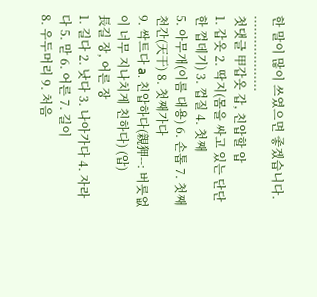한 말이 많이 쓰였으면 좋겠습니다. ...................
첫댓글 甲갑옷 갑, 친압할 압
1. 갑옷 2. 딱지(몸을 싸고 있는 단단한 껍데기) 3. 껍질 4. 첫째
5. 아무개(이름 대용) 6. 손톱 7. 첫째 천간(天干) 8. 첫째가다
9. 싹트다 a. 친압하다(親狎--: 버릇없이 너무 지나치게 친하다) (압)
長길 장, 어른 장
1. 길다 2. 낫다 3. 나아가다 4. 자라다 5. 맏 6. 어른 7. 길이
8. 우두머리 9. 처음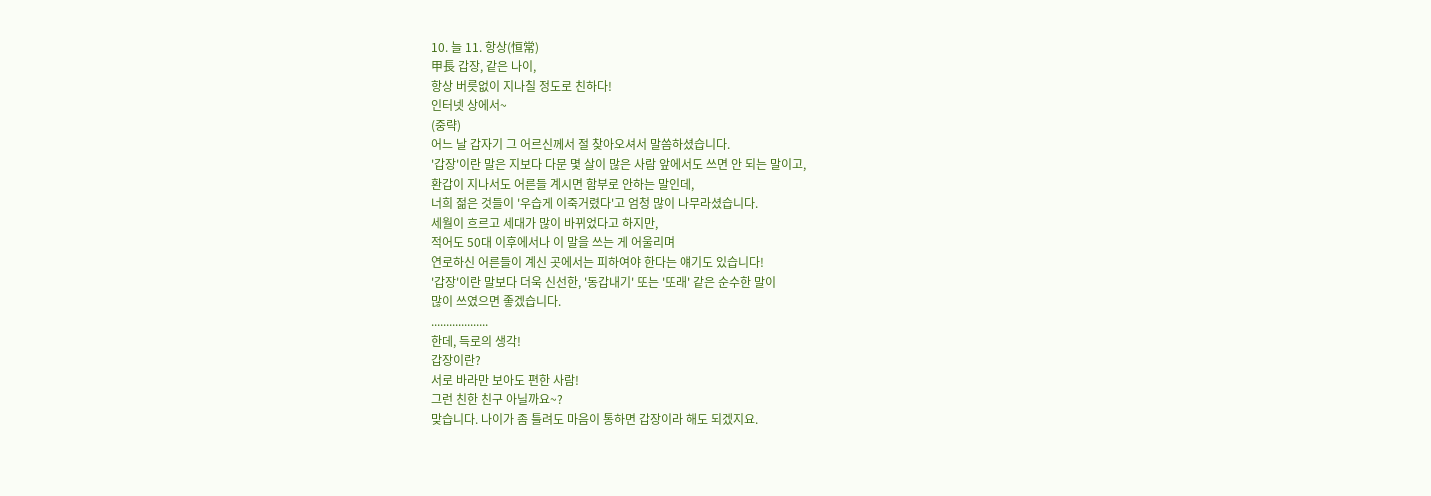10. 늘 11. 항상(恒常)
甲長 갑장, 같은 나이,
항상 버릇없이 지나칠 정도로 친하다!
인터넷 상에서~
(중략)
어느 날 갑자기 그 어르신께서 절 찾아오셔서 말씀하셨습니다.
'갑장'이란 말은 지보다 다문 몇 살이 많은 사람 앞에서도 쓰면 안 되는 말이고,
환갑이 지나서도 어른들 계시면 함부로 안하는 말인데,
너희 젊은 것들이 '우습게 이죽거렸다'고 엄청 많이 나무라셨습니다.
세월이 흐르고 세대가 많이 바뀌었다고 하지만,
적어도 50대 이후에서나 이 말을 쓰는 게 어울리며
연로하신 어른들이 계신 곳에서는 피하여야 한다는 얘기도 있습니다!
'갑장'이란 말보다 더욱 신선한, '동갑내기' 또는 '또래' 같은 순수한 말이
많이 쓰였으면 좋겠습니다.
...................
한데, 득로의 생각!
갑장이란?
서로 바라만 보아도 편한 사람!
그런 친한 친구 아닐까요~?
맞습니다. 나이가 좀 틀려도 마음이 통하면 갑장이라 해도 되겠지요.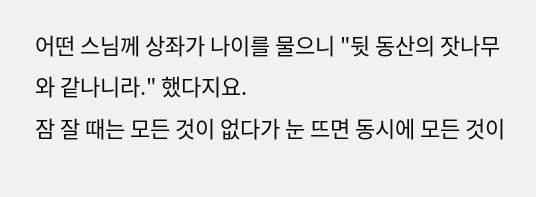어떤 스님께 상좌가 나이를 물으니 "뒷 동산의 잣나무와 같나니라." 했다지요.
잠 잘 때는 모든 것이 없다가 눈 뜨면 동시에 모든 것이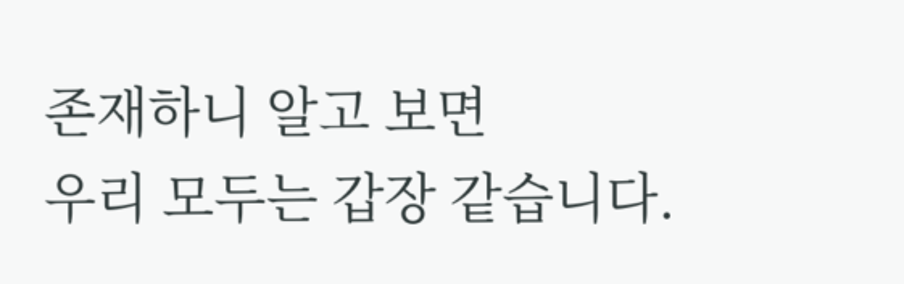존재하니 알고 보면
우리 모두는 갑장 같습니다.